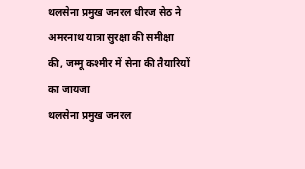थलसेना प्रमुख जनरल धीरज सेठ ने अमरनाथ यात्रा सुरक्षा की समीक्षा की, जम्मू कश्मीर में सेना की तैयारियों का जायजा
थलसेना प्रमुख जनरल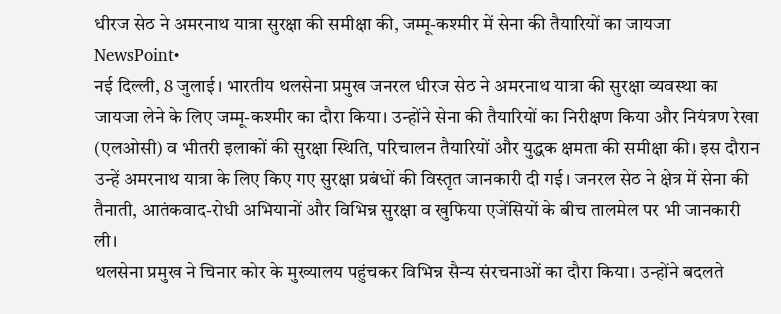धीरज सेठ ने अमरनाथ यात्रा सुरक्षा की समीक्षा की, जम्मू-कश्मीर में सेना की तैयारियों का जायजा
NewsPoint•
नई दिल्ली, 8 जुलाई। भारतीय थलसेना प्रमुख जनरल धीरज सेठ ने अमरनाथ यात्रा की सुरक्षा व्यवस्था का जायजा लेने के लिए जम्मू-कश्मीर का दौरा किया। उन्होंने सेना की तैयारियों का निरीक्षण किया और नियंत्रण रेखा (एलओसी) व भीतरी इलाकों की सुरक्षा स्थिति, परिचालन तैयारियों और युद्धक क्षमता की समीक्षा की। इस दौरान उन्हें अमरनाथ यात्रा के लिए किए गए सुरक्षा प्रबंधों की विस्तृत जानकारी दी गई। जनरल सेठ ने क्षेत्र में सेना की तैनाती, आतंकवाद-रोधी अभियानों और विभिन्न सुरक्षा व खुफिया एजेंसियों के बीच तालमेल पर भी जानकारी ली।
थलसेना प्रमुख ने चिनार कोर के मुख्यालय पहुंचकर विभिन्न सैन्य संरचनाओं का दौरा किया। उन्होंने बदलते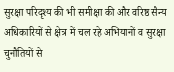सुरक्षा परिदृश्य की भी समीक्षा की और वरिष्ठ सैन्य अधिकारियों से क्षेत्र में चल रहे अभियानों व सुरक्षा चुनौतियों से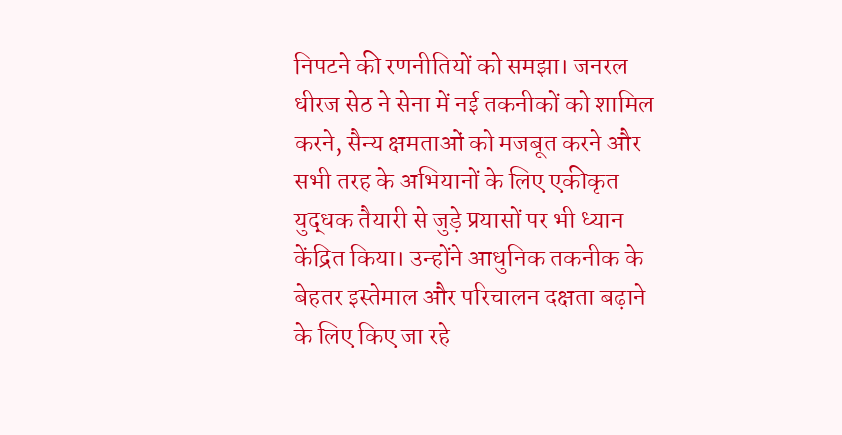निपटने की रणनीतियों को समझा। जनरल धीरज सेठ ने सेना में नई तकनीकों को शामिल करने, सैन्य क्षमताओं को मजबूत करने और सभी तरह के अभियानों के लिए एकीकृत युद्धक तैयारी से जुड़े प्रयासों पर भी ध्यान केंद्रित किया। उन्होंने आधुनिक तकनीक के बेहतर इस्तेमाल और परिचालन दक्षता बढ़ाने के लिए किए जा रहे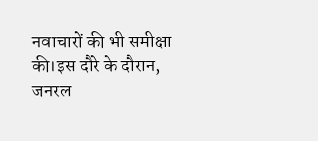नवाचारों की भी समीक्षा की।इस दौरे के दौरान, जनरल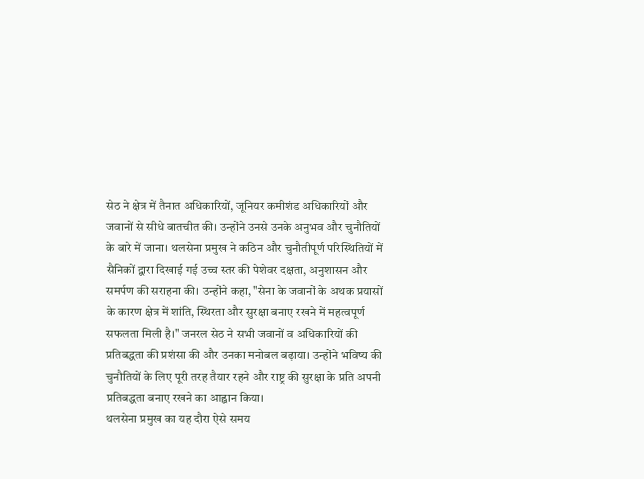सेठ ने क्षेत्र में तैनात अधिकारियों, जूनियर कमीशंड अधिकारियों और जवानों से सीधे बातचीत की। उन्होंने उनसे उनके अनुभव और चुनौतियों के बारे में जाना। थलसेना प्रमुख ने कठिन और चुनौतीपूर्ण परिस्थितियों में सैनिकों द्वारा दिखाई गई उच्च स्तर की पेशेवर दक्षता, अनुशासन और समर्पण की सराहना की। उन्होंने कहा, "सेना के जवानों के अथक प्रयासों के कारण क्षेत्र में शांति, स्थिरता और सुरक्षा बनाए रखने में महत्वपूर्ण सफलता मिली है।" जनरल सेठ ने सभी जवानों व अधिकारियों की प्रतिबद्धता की प्रशंसा की और उनका मनोबल बढ़ाया। उन्होंने भविष्य की चुनौतियों के लिए पूरी तरह तैयार रहने और राष्ट्र की सुरक्षा के प्रति अपनी प्रतिबद्धता बनाए रखने का आह्वान किया।
थलसेना प्रमुख का यह दौरा ऐसे समय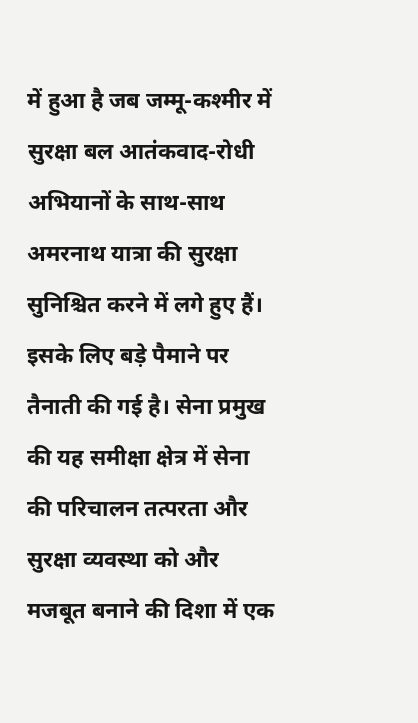में हुआ है जब जम्मू-कश्मीर में सुरक्षा बल आतंकवाद-रोधी अभियानों के साथ-साथ अमरनाथ यात्रा की सुरक्षा सुनिश्चित करने में लगे हुए हैं। इसके लिए बड़े पैमाने पर तैनाती की गई है। सेना प्रमुख की यह समीक्षा क्षेत्र में सेना की परिचालन तत्परता और सुरक्षा व्यवस्था को और मजबूत बनाने की दिशा में एक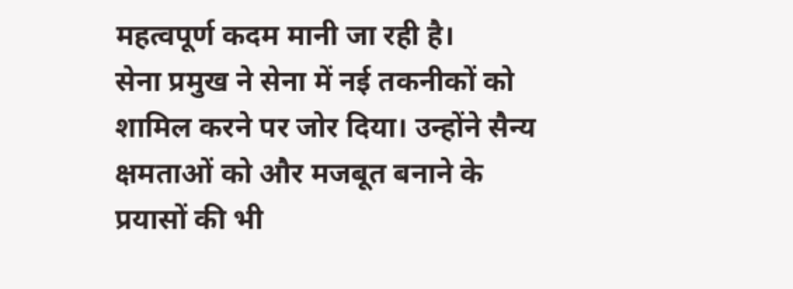महत्वपूर्ण कदम मानी जा रही है।
सेना प्रमुख ने सेना में नई तकनीकों को शामिल करने पर जोर दिया। उन्होंने सैन्य क्षमताओं को और मजबूत बनाने के प्रयासों की भी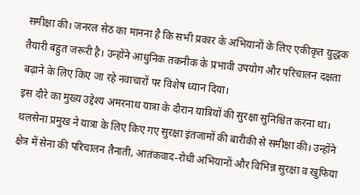समीक्षा की। जनरल सेठ का मानना है कि सभी प्रकार के अभियानों के लिए एकीकृत युद्धक तैयारी बहुत जरूरी है। उन्होंने आधुनिक तकनीक के प्रभावी उपयोग और परिचालन दक्षता बढ़ाने के लिए किए जा रहे नवाचारों पर विशेष ध्यान दिया।
इस दौरे का मुख्य उद्देश्य अमरनाथ यात्रा के दौरान यात्रियों की सुरक्षा सुनिश्चित करना था। थलसेना प्रमुख ने यात्रा के लिए किए गए सुरक्षा इंतजामों की बारीकी से समीक्षा की। उन्होंने क्षेत्र में सेना की परिचालन तैनाती, आतंकवाद-रोधी अभियानों और विभिन्न सुरक्षा व खुफिया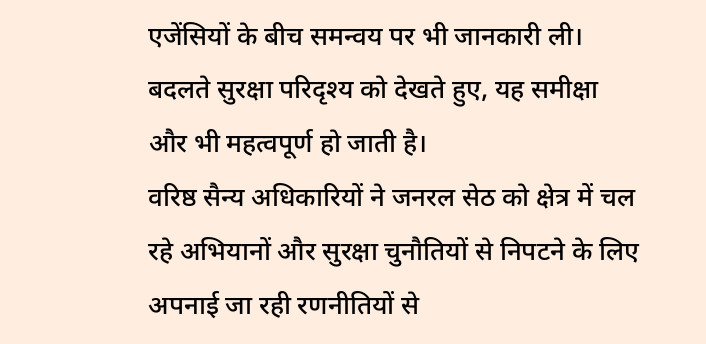एजेंसियों के बीच समन्वय पर भी जानकारी ली। बदलते सुरक्षा परिदृश्य को देखते हुए, यह समीक्षा और भी महत्वपूर्ण हो जाती है।
वरिष्ठ सैन्य अधिकारियों ने जनरल सेठ को क्षेत्र में चल रहे अभियानों और सुरक्षा चुनौतियों से निपटने के लिए अपनाई जा रही रणनीतियों से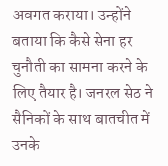अवगत कराया। उन्होंने बताया कि कैसे सेना हर चुनौती का सामना करने के लिए तैयार है। जनरल सेठ ने सैनिकों के साथ बातचीत में उनके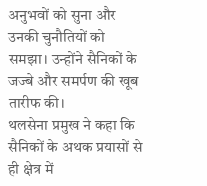अनुभवों को सुना और उनकी चुनौतियों को समझा। उन्होंने सैनिकों के जज्बे और समर्पण की खूब तारीफ की।
थलसेना प्रमुख ने कहा कि सैनिकों के अथक प्रयासों से ही क्षेत्र में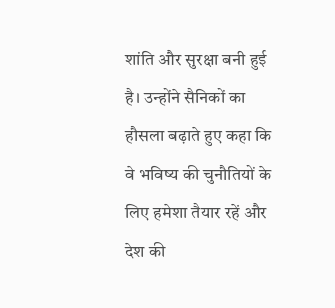शांति और सुरक्षा बनी हुई है। उन्होंने सैनिकों का हौसला बढ़ाते हुए कहा कि वे भविष्य की चुनौतियों के लिए हमेशा तैयार रहें और देश की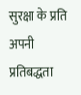सुरक्षा के प्रति अपनी प्रतिबद्धता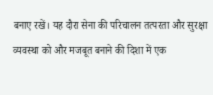बनाए रखें। यह दौरा सेना की परिचालन तत्परता और सुरक्षा व्यवस्था को और मजबूत बनाने की दिशा में एक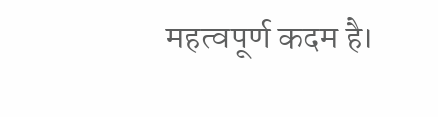महत्वपूर्ण कदम है।